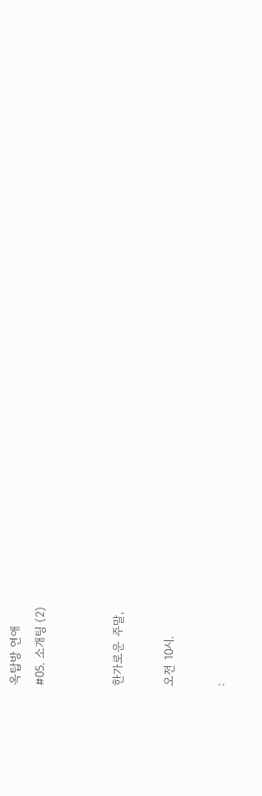옥탑방 연애
#05. 소개팅 (2)


한가로운 주말,

오전 10시.

: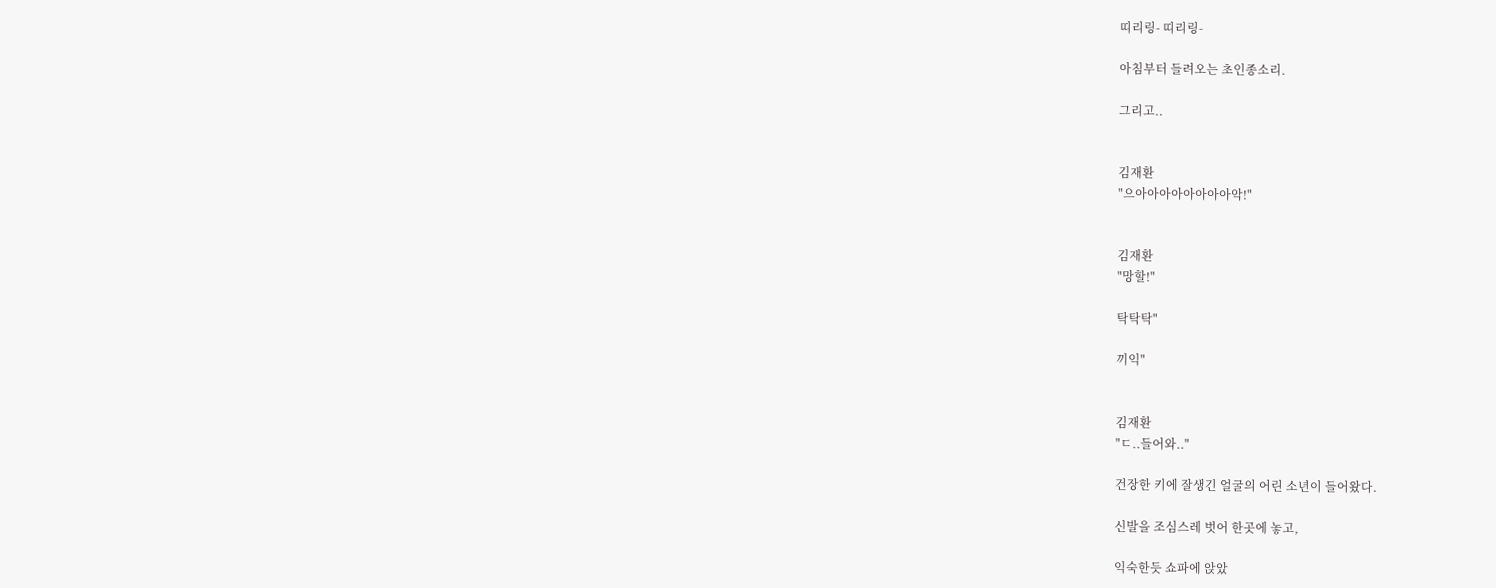띠리링- 띠리링-

아침부터 들려오는 초인종소리.

그리고..


김재환
"으아아아아아아아아악!"


김재환
"망할!"

탁탁탁"

끼익"


김재환
"ㄷ..들어와.."

건장한 키에 잘생긴 얼굴의 어린 소년이 들어왔다.

신발을 조심스레 벗어 한곳에 놓고,

익숙한듯 쇼파에 앉았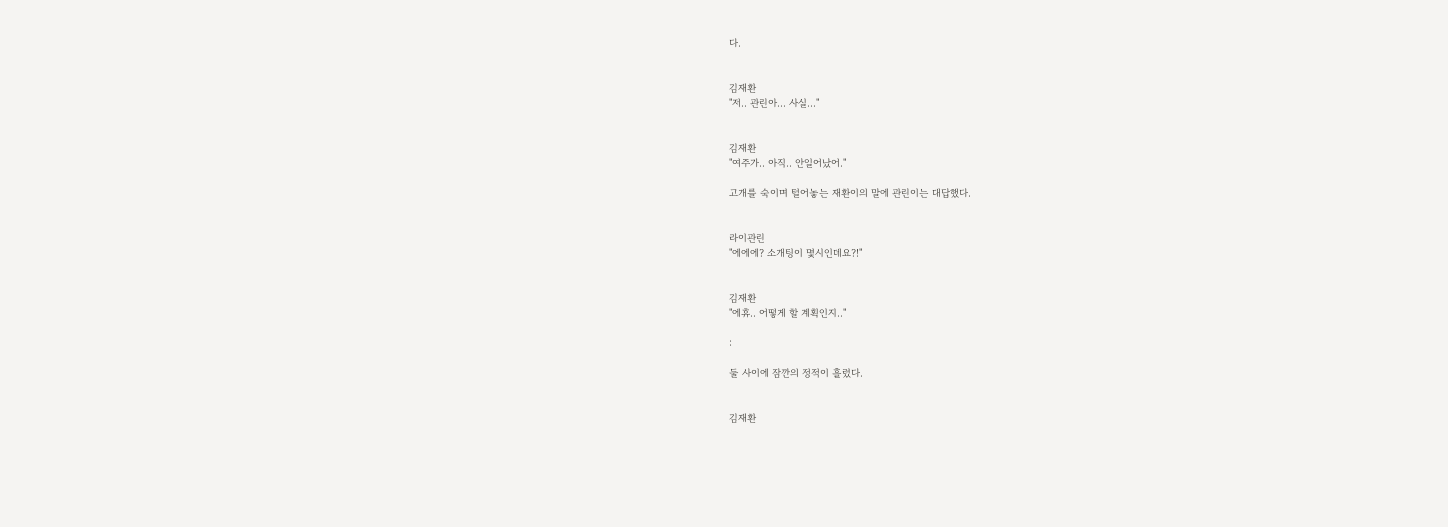다.


김재환
"저.. 관린아... 사실..."


김재환
"여주가.. 아직.. 안일어났어."

고개를 숙이며 털어놓는 재환이의 말에 관린이는 대답했다.


라이관린
"에에에? 소개팅이 몇시인데요?!"


김재환
"에휴.. 어떻게 할 계획인지.."

:

둘 사이에 잠깐의 정적이 흘렀다.


김재환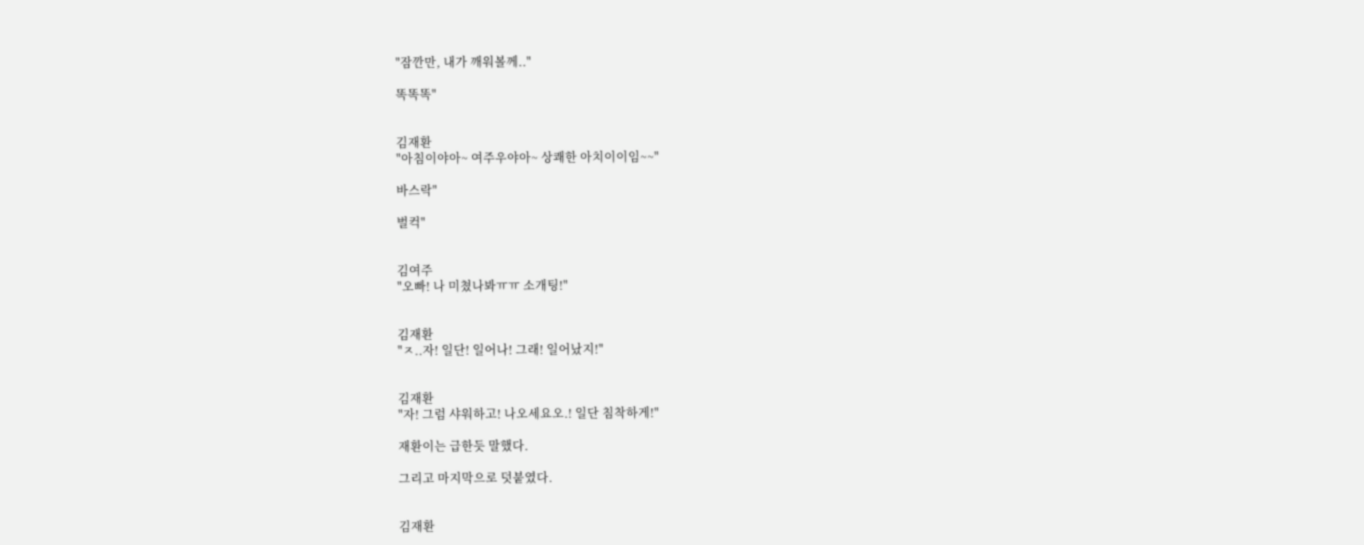"잠깐만, 내가 깨워볼께.."

똑똑똑"


김재환
"아침이야아~ 여주우야아~ 상쾌한 아치이이임~~"

바스락"

벌컥"


김여주
"오빠! 나 미쳤나봐ㅠㅠ 소개팅!"


김재환
"ㅈ..자! 일단! 일어나! 그래! 일어났지!"


김재환
"자! 그럼 샤워하고! 나오세요오.! 일단 침착하게!"

재환이는 급한듯 말했다.

그리고 마지막으로 덧붙였다.


김재환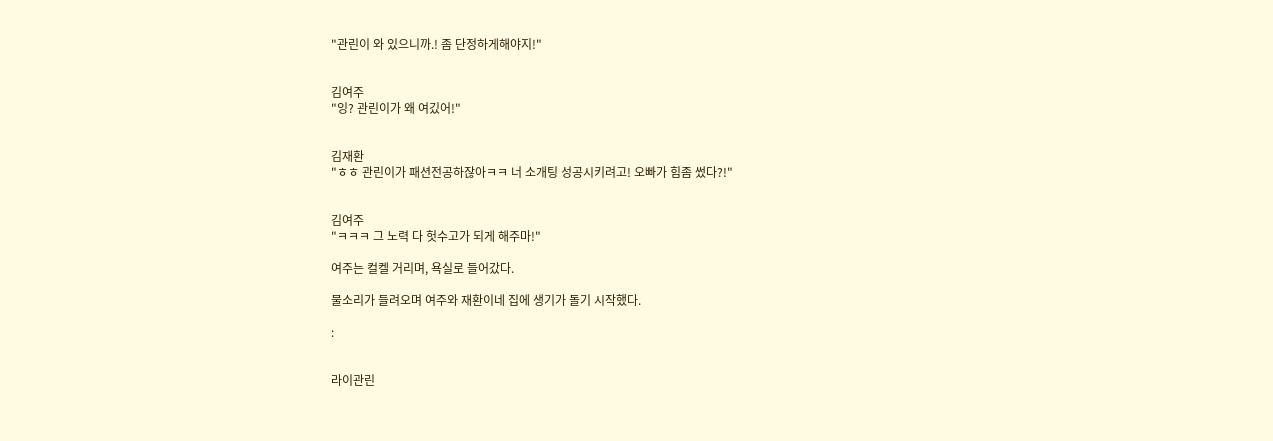"관린이 와 있으니까.! 좀 단정하게해야지!"


김여주
"잉? 관린이가 왜 여깄어!"


김재환
"ㅎㅎ 관린이가 패션전공하잖아ㅋㅋ 너 소개팅 성공시키려고! 오빠가 힘좀 썼다?!"


김여주
"ㅋㅋㅋ 그 노력 다 헛수고가 되게 해주마!"

여주는 컬켈 거리며, 욕실로 들어갔다.

물소리가 들려오며 여주와 재환이네 집에 생기가 돌기 시작했다.

:


라이관린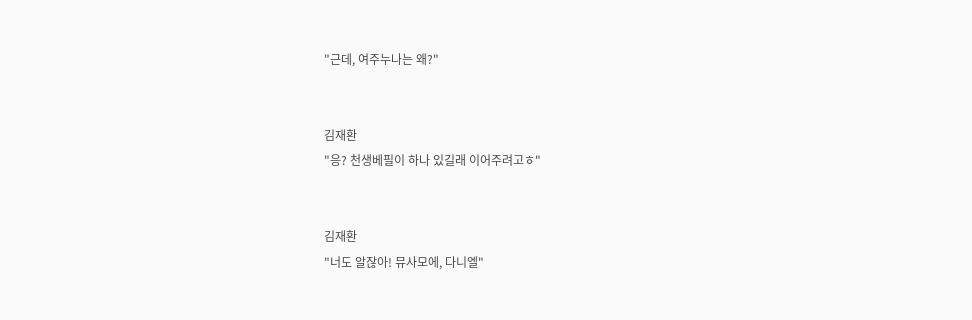"근데, 여주누나는 왜?"


김재환
"응? 천생베필이 하나 있길래 이어주려고ㅎ"


김재환
"너도 알잖아! 뮤사모에, 다니엘"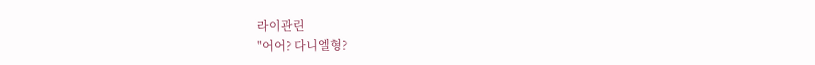라이관린
"어어? 다니엘형?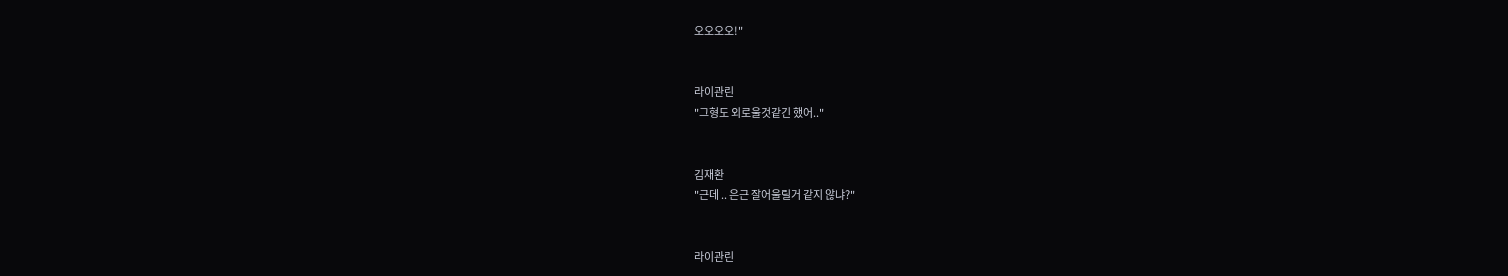오오오오!"


라이관린
"그형도 외로울것같긴 했어.."


김재환
"근데 .. 은근 잘어울릴거 같지 않냐?"


라이관린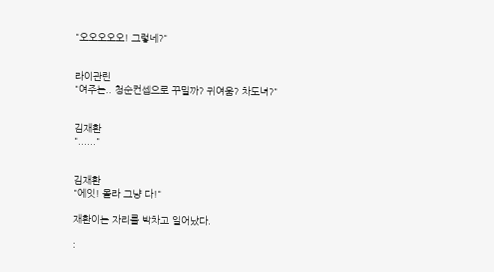"오오오오오! 그렇네?"


라이관린
"여주는.. 청순컨셉으로 꾸밀까? 귀여움? 차도녀?"


김재환
"......"


김재환
"에잇! 몰라 그냥 다!"

재환이는 자리를 박차고 일어났다.

: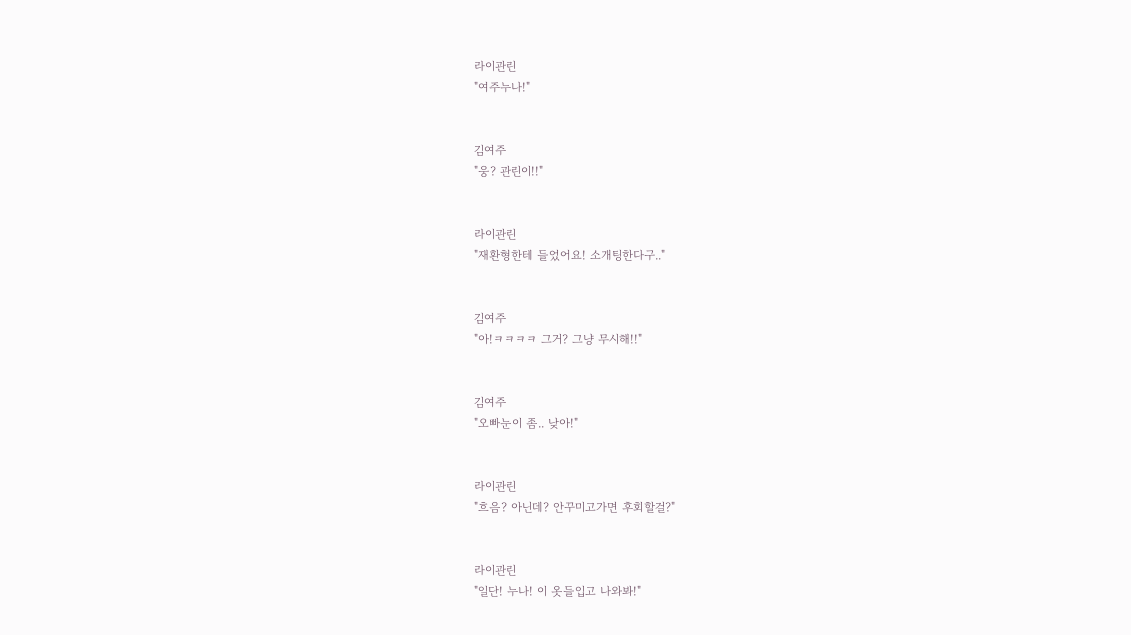라이관린
"여주누나!"


김여주
"웅? 관린이!!"


라이관린
"재환형한테 들었어요! 소개팅한다구.."


김여주
"아!ㅋㅋㅋㅋ 그거? 그냥 무시해!!"


김여주
"오빠눈이 좀.. 낮아!"


라이관린
"흐음? 아닌데? 안꾸미고가면 후회할걸?"


라이관린
"일단! 누나! 이 옷들입고 나와봐!"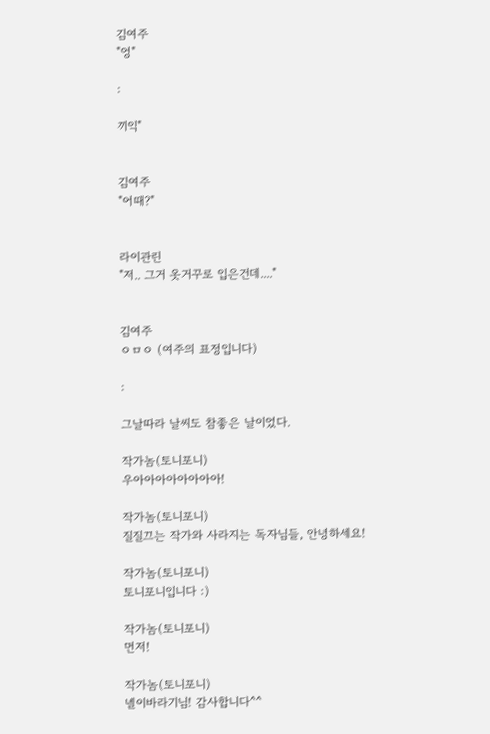김여주
"엉"

:

끼익"


김여주
"어때?"


라이관린
"저.. 그거 옷거꾸로 입은건데...."


김여주
ㅇㅁㅇ (여주의 표정입니다)

:

그날따라 날씨도 참좋은 날이었다.

작가놈(토니포니)
우아아아아아아아아!

작가놈(토니포니)
질질끄는 작가와 사라지는 독자님들, 안녕하세요!

작가놈(토니포니)
토니포니입니다 :)

작가놈(토니포니)
먼저!

작가놈(토니포니)
녤이바라기님! 감사합니다^^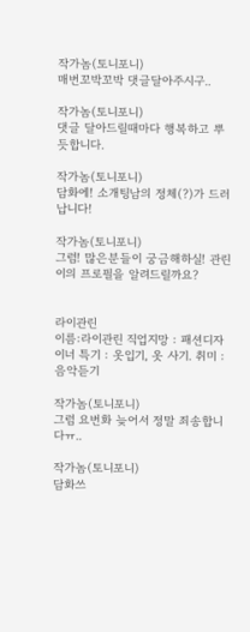작가놈(토니포니)
매번꼬박꼬박 댓글달아주시구..

작가놈(토니포니)
댓글 달아드릴때마다 행복하고 뿌듯합니다.

작가놈(토니포니)
담화에! 소개팅남의 정체(?)가 드러납니다!

작가놈(토니포니)
그럼! 많은분들이 궁금해하실! 관린이의 프로필을 알려드릴까요?


라이관린
이름:라이관린 직업지망 : 패션디자이너 특기 : 옷입기, 옷 사기. 취미 : 음악듣기

작가놈(토니포니)
그럼 요번화 늦어서 정말 죄송합니다ㅠ..

작가놈(토니포니)
담화쓰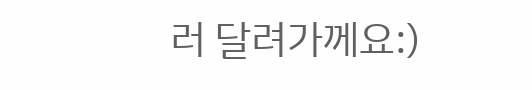러 달려가께요:)